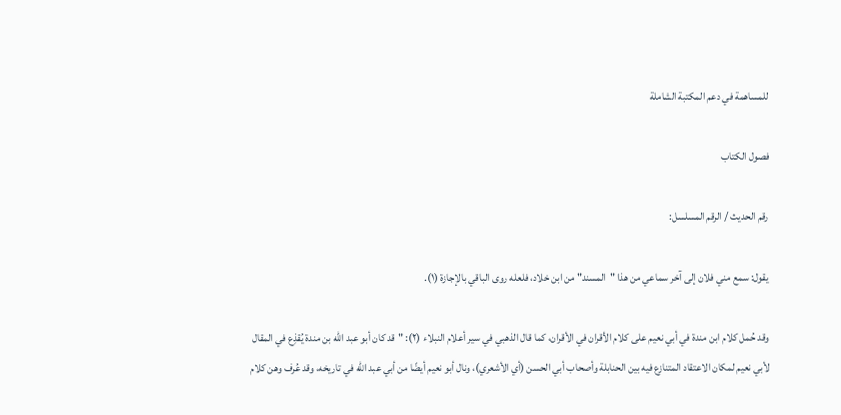للمساهمة في دعم المكتبة الشاملة

فصول الكتاب

رقم الحديث / الرقم المسلسل:

يقول: سمع مني فلان إلى آخر سماعي من هذا "المسند" من ابن خلاد، فلعله روى الباقي بالإجازة (١).

وقد حُمل كلام ابن مندة في أبي نعيم على كلام الأقران في الأقران، كما قال الذهبي في سير أعلام النبلاء (٢): "قد كان أبو عبد الله بن مندة يُقذِع في المقال لأبي نعيم لمكان الاعتقاد المتنازع فيه بين الحنابلة وأصحاب أبي الحسن (أي الأشعري)، ونال أبو نعيم أيضًا من أبي عبد الله في تاريخه، وقد عُرف وهن كلام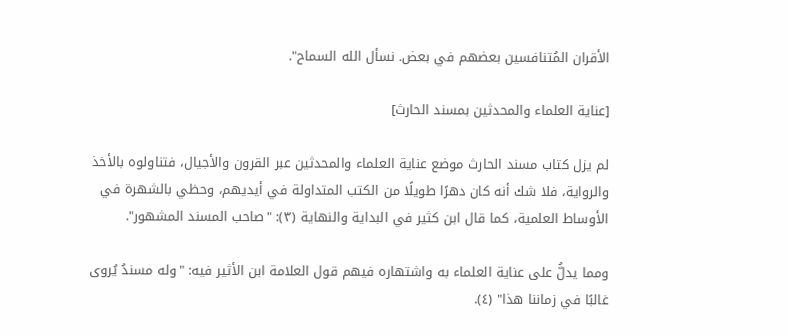الأقران المُتنافسين بعضهم في بعض. نسأل الله السماح".

[عناية العلماء والمحدثين بمسند الحارث]

لم يزل كتاب مسند الحارث موضع عناية العلماء والمحدثين عبر القرون والأجيال، فتناولوه بالأخذ والرواية، فلا شك أنه كان دهرًا طويلًا من الكتب المتداولة في أيديهم، وحظي بالشهرة في الأوساط العلمية، كما قال ابن كثير في البداية والنهاية (٣): "صاحب المسند المشهور".

ومما يدلُّ على عناية العلماء به واشتهاره فيهم قول العلامة ابن الأثير فيه: "وله مسندُ يُروى غالبًا في زماننا هذا" (٤).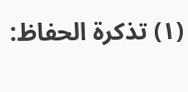(١) تذكرة الحفاظ: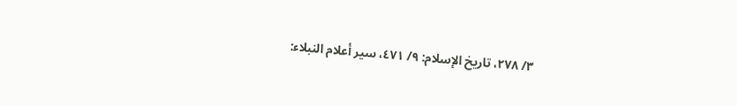٣/ ٢٧٨، تاريخ الإسلام: ٩/ ٤٧١، سير أعلام النبلاء: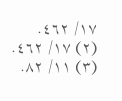١٧/ ٤٦٢.
(٢) ١٧/ ٤٦٢.
(٣) ١١/ ٨٢.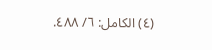(٤) الكامل: ٦/ ٤٨٨.